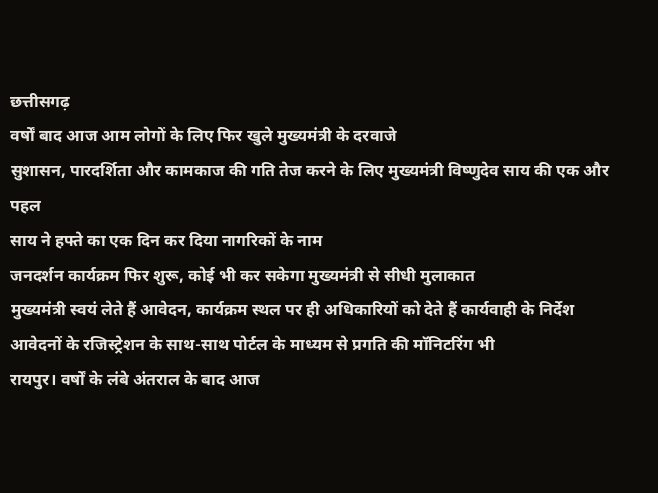छत्तीसगढ़
वर्षों बाद आज आम लोगों के लिए फिर खुले मुख्यमंत्री के दरवाजे
सुशासन, पारदर्शिता और कामकाज की गति तेज करने के लिए मुख्यमंत्री विष्णुदेव साय की एक और पहल
साय ने हफ्ते का एक दिन कर दिया नागरिकों के नाम
जनदर्शन कार्यक्रम फिर शुरू, कोई भी कर सकेगा मुख्यमंत्री से सीधी मुलाकात
मुख्यमंत्री स्वयं लेते हैं आवेदन, कार्यक्रम स्थल पर ही अधिकारियों को देते हैं कार्यवाही के निर्देश
आवेदनों के रजिस्ट्रेशन के साथ-साथ पोर्टल के माध्यम से प्रगति की मॉनिटरिंग भी
रायपुर। वर्षों के लंबे अंतराल के बाद आज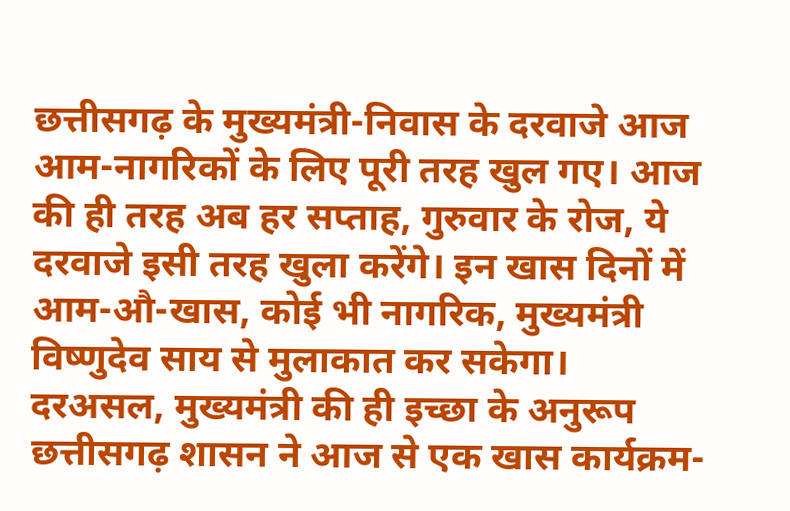छत्तीसगढ़ के मुख्यमंत्री-निवास के दरवाजे आज आम-नागरिकों के लिए पूरी तरह खुल गए। आज की ही तरह अब हर सप्ताह, गुरुवार के रोज, ये दरवाजे इसी तरह खुला करेंगे। इन खास दिनों में आम-औ-खास, कोई भी नागरिक, मुख्यमंत्री विष्णुदेव साय से मुलाकात कर सकेगा।
दरअसल, मुख्यमंत्री की ही इच्छा के अनुरूप छत्तीसगढ़ शासन ने आज से एक खास कार्यक्रम-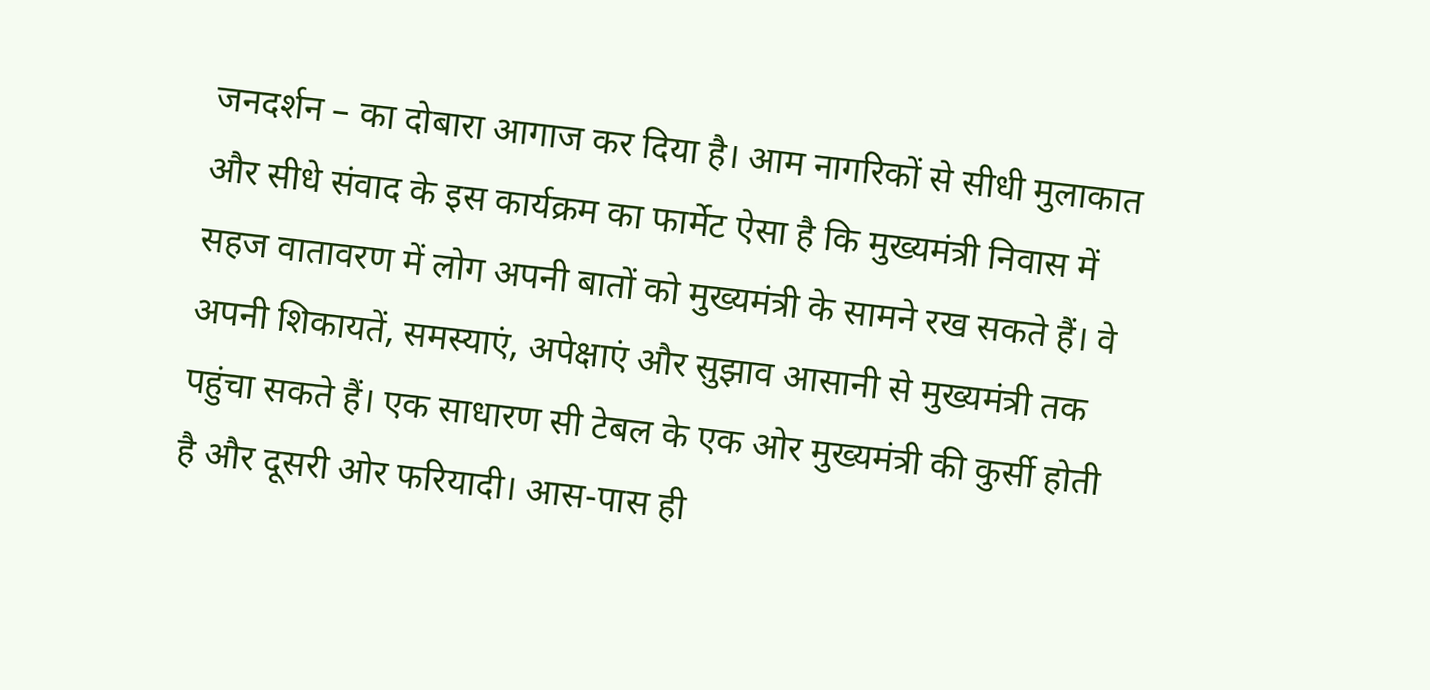जनदर्शन – का दोबारा आगाज कर दिया है। आम नागरिकों से सीधी मुलाकात और सीधे संवाद के इस कार्यक्रम का फार्मेट ऐसा है कि मुख्यमंत्री निवास में सहज वातावरण में लोग अपनी बातों को मुख्यमंत्री के सामने रख सकते हैं। वे अपनी शिकायतें, समस्याएं, अपेक्षाएं और सुझाव आसानी से मुख्यमंत्री तक पहुंचा सकते हैं। एक साधारण सी टेबल के एक ओर मुख्यमंत्री की कुर्सी होती है और दूसरी ओर फरियादी। आस-पास ही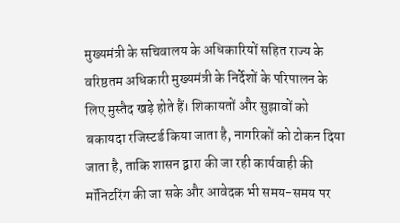मुख्यमंत्री के सचिवालय के अधिकारियों सहित राज्य के वरिष्ठतम अधिकारी मुख्यमंत्री के निर्देशों के परिपालन के लिए मुस्तैद खड़े होते हैं। शिकायतों और सुझावों को बकायदा रजिस्टर्ड किया जाता है, नागरिकों को टोकन दिया जाता है, ताकि शासन द्वारा की जा रही कार्यवाही की मॉनिटरिंग की जा सके और आवेदक भी समय-समय पर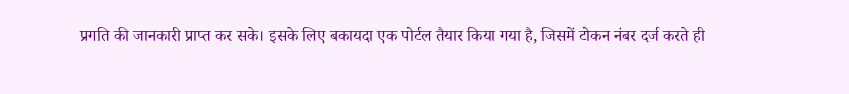प्रगति की जानकारी प्राप्त कर सके। इसके लिए बकायदा एक पोर्टल तैयार किया गया है, जिसमें टोकन नंबर दर्ज करते ही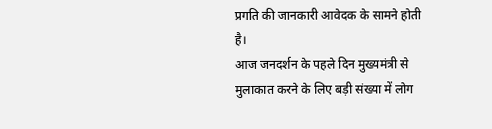प्रगति की जानकारी आवेदक के सामने होती है।
आज जनदर्शन के पहले दिन मुख्यमंत्री से मुलाकात करने के लिए बड़ी संख्या में लोग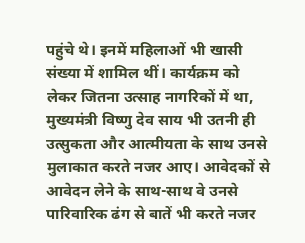पहुंचे थे। इनमें महिलाओं भी खासी संख्या में शामिल थीं। कार्यक्रम को लेकर जितना उत्साह नागरिकों में था, मुख्यमंत्री विष्णु देव साय भी उतनी ही उत्सुकता और आत्मीयता के साथ उनसे मुलाकात करते नजर आए। आवेदकों से आवेदन लेने के साथ-साथ वे उनसे पारिवारिक ढंग से बातें भी करते नजर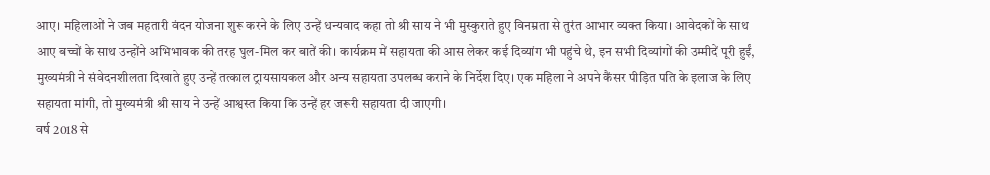आए। महिलाओं ने जब महतारी वंदन योजना शुरू करने के लिए उन्हें धन्यवाद कहा तो श्री साय ने भी मुस्कुराते हुए विनम्रता से तुरंत आभार व्यक्त किया। आवेदकों के साथ आए बच्चों के साथ उन्होंने अभिभावक की तरह घुल-मिल कर बातें की। कार्यक्रम में सहायता की आस लेकर कई दिव्यांग भी पहुंचे थे, इन सभी दिव्यांगों की उम्मीदें पूरी हुईं, मुख्यमंत्री ने संवेदनशीलता दिखाते हुए उन्हें तत्काल ट्रायसायकल और अन्य सहायता उपलब्ध कराने के निर्देश दिए। एक महिला ने अपने कैंसर पीड़ित पति के इलाज के लिए सहायता मांगी, तो मुख्यमंत्री श्री साय ने उन्हें आश्वस्त किया कि उन्हें हर जरूरी सहायता दी जाएगी।
वर्ष 2018 से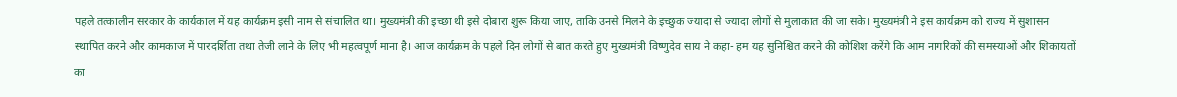पहले तत्कालीन सरकार के कार्यकाल में यह कार्यक्रम इसी नाम से संचालित था। मुख्यमंत्री की इच्छा थी इसे दोबारा शुरू किया जाए, ताकि उनसे मिलने के इच्छुक ज्यादा से ज्यादा लोगों से मुलाकात की जा सके। मुख्यमंत्री ने इस कार्यक्रम को राज्य में सुशासन स्थापित करने और कामकाज में पारदर्शिता तथा तेजी लाने के लिए भी महत्वपूर्ण माना है। आज कार्यक्रम के पहले दिन लोगों से बात करते हुए मुख्यमंत्री विष्णुदेव साय ने कहा- हम यह सुनिश्चित करने की कोशिश करेंगे कि आम नागरिकों की समस्याओं और शिकायतों का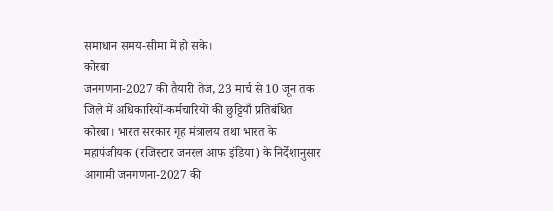समाधान समय-सीमा में हो सके।
कोरबा
जनगणना-2027 की तैयारी तेज, 23 मार्च से 10 जून तक जिले में अधिकारियों-कर्मचारियों की छुट्टियाँ प्रतिबंधित
कोरबा। भारत सरकार गृह मंत्रालय तथा भारत के महापंजीयक (रजिस्टार जनरल आफ इंडिया) के निर्देशानुसार आगामी जनगणना-2027 की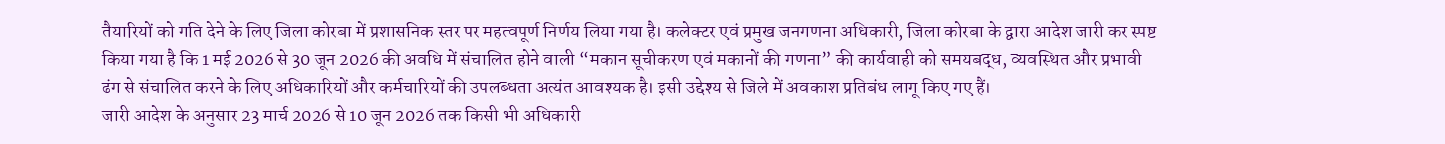तैयारियों को गति देने के लिए जिला कोरबा में प्रशासनिक स्तर पर महत्वपूर्ण निर्णय लिया गया है। कलेक्टर एवं प्रमुख जनगणना अधिकारी, जिला कोरबा के द्वारा आदेश जारी कर स्पष्ट किया गया है कि 1 मई 2026 से 30 जून 2026 की अवधि में संचालित होने वाली “मकान सूचीकरण एवं मकानों की गणना” की कार्यवाही को समयबद्ध, व्यवस्थित और प्रभावी ढंग से संचालित करने के लिए अधिकारियों और कर्मचारियों की उपलब्धता अत्यंत आवश्यक है। इसी उद्देश्य से जिले में अवकाश प्रतिबंध लागू किए गए हैं।
जारी आदेश के अनुसार 23 मार्च 2026 से 10 जून 2026 तक किसी भी अधिकारी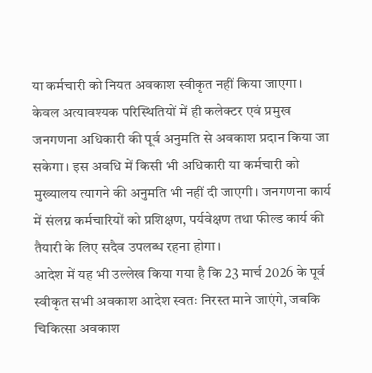या कर्मचारी को नियत अवकाश स्वीकृत नहीं किया जाएगा। केवल अत्यावश्यक परिस्थितियों में ही कलेक्टर एवं प्रमुख जनगणना अधिकारी की पूर्व अनुमति से अवकाश प्रदान किया जा सकेगा। इस अवधि में किसी भी अधिकारी या कर्मचारी को मुख्यालय त्यागने की अनुमति भी नहीं दी जाएगी। जनगणना कार्य में संलग्न कर्मचारियों को प्रशिक्षण, पर्यवेक्षण तथा फील्ड कार्य की तैयारी के लिए सदैव उपलब्ध रहना होगा।
आदेश में यह भी उल्लेख किया गया है कि 23 मार्च 2026 के पूर्व स्वीकृत सभी अवकाश आदेश स्वतः निरस्त माने जाएंगे, जबकि चिकित्सा अवकाश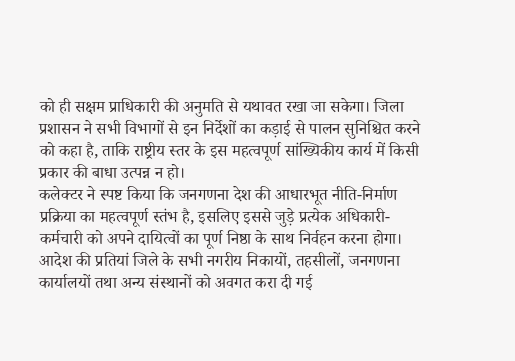को ही सक्षम प्राधिकारी की अनुमति से यथावत रखा जा सकेगा। जिला प्रशासन ने सभी विभागों से इन निर्देशों का कड़ाई से पालन सुनिश्चित करने को कहा है, ताकि राष्ट्रीय स्तर के इस महत्वपूर्ण सांख्यिकीय कार्य में किसी प्रकार की बाधा उत्पन्न न हो।
कलेक्टर ने स्पष्ट किया कि जनगणना देश की आधारभूत नीति-निर्माण प्रक्रिया का महत्वपूर्ण स्तंभ है, इसलिए इससे जुड़े प्रत्येक अधिकारी-कर्मचारी को अपने दायित्वों का पूर्ण निष्ठा के साथ निर्वहन करना होगा। आदेश की प्रतियां जिले के सभी नगरीय निकायों, तहसीलों, जनगणना कार्यालयों तथा अन्य संस्थानों को अवगत करा दी गई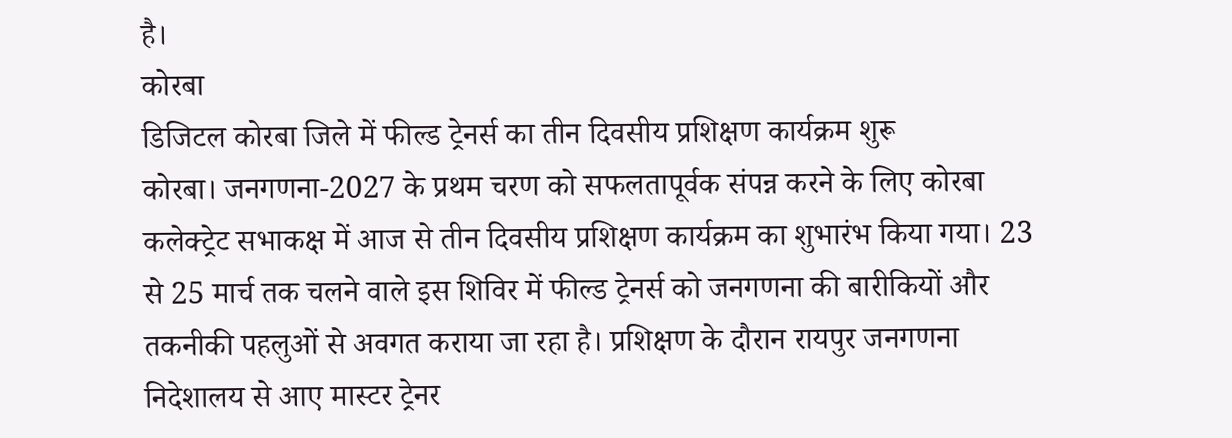है।
कोरबा
डिजिटल कोरबा जिले में फील्ड ट्रेनर्स का तीन दिवसीय प्रशिक्षण कार्यक्रम शुरू
कोरबा। जनगणना-2027 के प्रथम चरण को सफलतापूर्वक संपन्न करने के लिए कोरबा कलेक्ट्रेट सभाकक्ष में आज से तीन दिवसीय प्रशिक्षण कार्यक्रम का शुभारंभ किया गया। 23 से 25 मार्च तक चलने वाले इस शिविर में फील्ड ट्रेनर्स को जनगणना की बारीकियों और तकनीकी पहलुओं से अवगत कराया जा रहा है। प्रशिक्षण के दौरान रायपुर जनगणना निदेशालय से आए मास्टर ट्रेनर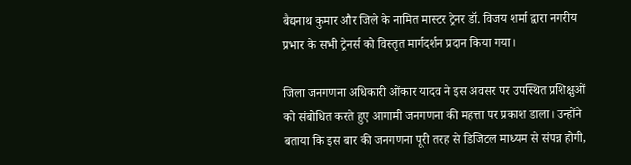बैद्यनाथ कुमार और जिले के नामित मास्टर ट्रेनर डॉ. विजय शर्मा द्वारा नगरीय प्रभार के सभी ट्रेनर्स को विस्तृत मार्गदर्शन प्रदान किया गया।

जिला जनगणना अधिकारी ओंकार यादव ने इस अवसर पर उपस्थित प्रशिक्षुओं को संबोधित करते हुए आगामी जनगणना की महत्ता पर प्रकाश डाला। उन्होंने बताया कि इस बार की जनगणना पूरी तरह से डिजिटल माध्यम से संपन्न होगी,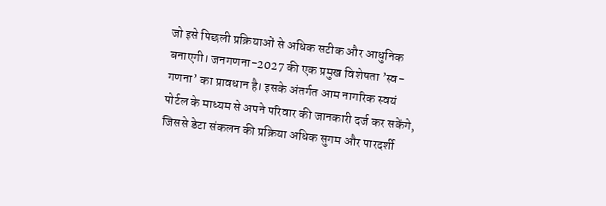जो इसे पिछली प्रक्रियाओं से अधिक सटीक और आधुनिक बनाएगी। जनगणना-2027 की एक प्रमुख विशेषता ’स्व-गणना’ का प्रावधान है। इसके अंतर्गत आम नागरिक स्वयं पोर्टल के माध्यम से अपने परिवार की जानकारी दर्ज कर सकेंगे, जिससे डेटा संकलन की प्रक्रिया अधिक सुगम और पारदर्शी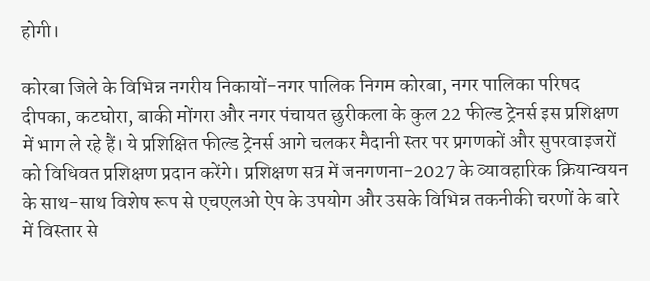होगी।

कोरबा जिले के विभिन्न नगरीय निकायों-नगर पालिक निगम कोरबा, नगर पालिका परिषद दीपका, कटघोरा, बाकी मोंगरा और नगर पंचायत छुरीकला के कुल 22 फील्ड ट्रेनर्स इस प्रशिक्षण में भाग ले रहे हैं। ये प्रशिक्षित फील्ड ट्रेनर्स आगे चलकर मैदानी स्तर पर प्रगणकों और सुपरवाइजरों को विधिवत प्रशिक्षण प्रदान करेंगे। प्रशिक्षण सत्र में जनगणना-2027 के व्यावहारिक क्रियान्वयन के साथ-साथ विशेष रूप से एचएलओ ऐप के उपयोग और उसके विभिन्न तकनीकी चरणों के बारे में विस्तार से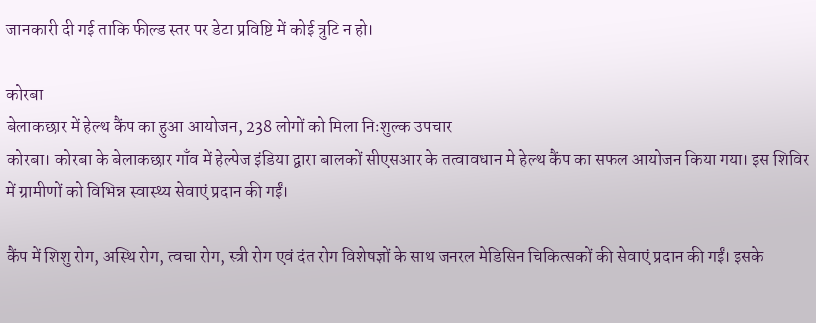जानकारी दी गई ताकि फील्ड स्तर पर डेटा प्रविष्टि में कोई त्रुटि न हो।

कोरबा
बेलाकछार में हेल्थ कैंप का हुआ आयोजन, 238 लोगों को मिला निःशुल्क उपचार
कोरबा। कोरबा के बेलाकछार गाँव में हेल्पेज इंडिया द्वारा बालकों सीएसआर के तत्वावधान मे हेल्थ कैंप का सफल आयोजन किया गया। इस शिविर में ग्रामीणों को विभिन्न स्वास्थ्य सेवाएं प्रदान की गईं।

कैंप में शिशु रोग, अस्थि रोग, त्वचा रोग, स्त्री रोग एवं दंत रोग विशेषज्ञों के साथ जनरल मेडिसिन चिकित्सकों की सेवाएं प्रदान की गईं। इसके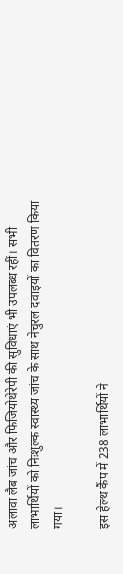अलावा लैब जांच और फिजियोथेरेपी की सुविधाएं भी उपलब्ध रहीं। सभी लाभार्थियों को निःशुल्क स्वास्थ्य जांच के साथ नेचुरल दवाइयों का वितरण किया गया।

इस हेल्थ कैंप में 238 लाभार्थियों ने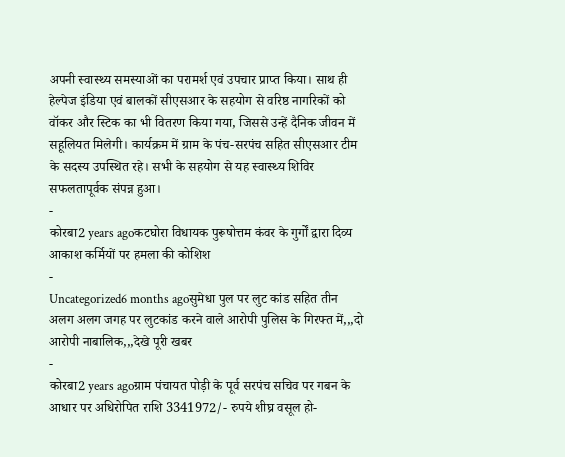अपनी स्वास्थ्य समस्याओं का परामर्श एवं उपचार प्राप्त किया। साथ ही हेल्पेज इंडिया एवं बालकों सीएसआर के सहयोग से वरिष्ठ नागरिकों को वॉकर और स्टिक का भी वितरण किया गया, जिससे उन्हें दैनिक जीवन में सहूलियत मिलेगी। कार्यक्रम में ग्राम के पंच-सरपंच सहित सीएसआर टीम के सदस्य उपस्थित रहे। सभी के सहयोग से यह स्वास्थ्य शिविर सफलतापूर्वक संपन्न हुआ।
-
कोरबा2 years agoकटघोरा विधायक पुरूषोत्तम कंवर के गुर्गों द्वारा दिव्य आकाश कर्मियों पर हमला की कोशिश
-
Uncategorized6 months agoसुमेधा पुल पर लुट कांड सहित तीन अलग अलग जगह पर लुटकांड करने वाले आरोपी पुलिस के गिरफ्त में,,,दो आरोपी नाबालिक,,,देखे पूरी खबर
-
कोरबा2 years agoग्राम पंचायत पोड़ी के पूर्व सरपंच सचिव पर गबन के आधार पर अधिरोपित राशि 3341972/- रुपये शीघ्र वसूल हो-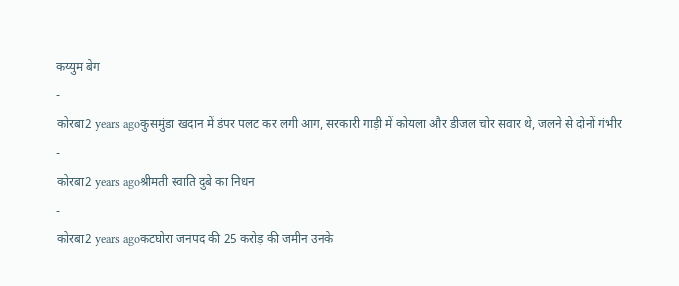कय्युम बेग
-
कोरबा2 years agoकुसमुंडा खदान में डंपर पलट कर लगी आग, सरकारी गाड़ी में कोयला और डीजल चोर सवार थे, जलने से दोनों गंभीर
-
कोरबा2 years agoश्रीमती स्वाति दुबे का निधन
-
कोरबा2 years agoकटघोरा जनपद की 25 करोड़ की जमीन उनके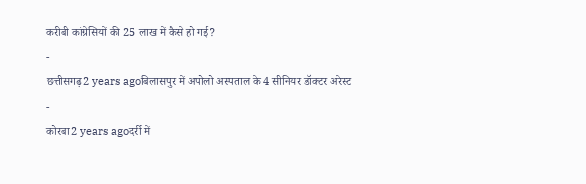करीबी कांग्रेसियों की 25 लाख में कैसे हो गई?
-
छत्तीसगढ़2 years agoबिलासपुर में अपोलो अस्पताल के 4 सीनियर डॉक्टर अरेस्ट
-
कोरबा2 years agoदर्री में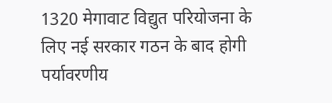1320 मेगावाट विद्युत परियोजना के लिए नई सरकार गठन के बाद होगी पर्यावरणीय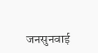जनसुनवाई